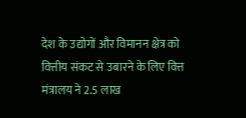देश के उद्योगों और विमानन क्षेत्र को वित्तीय संकट से उबारने के लिए वित्त मंत्रालय ने 2.5 लाख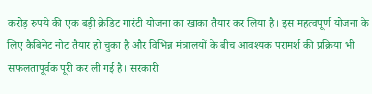करोड़ रुपये की एक बड़ी क्रेडिट गारंटी योजना का खाका तैयार कर लिया है। इस महत्वपूर्ण योजना के लिए कैबिनेट नोट तैयार हो चुका है और विभिन्न मंत्रालयों के बीच आवश्यक परामर्श की प्रक्रिया भी सफलतापूर्वक पूरी कर ली गई है। सरकारी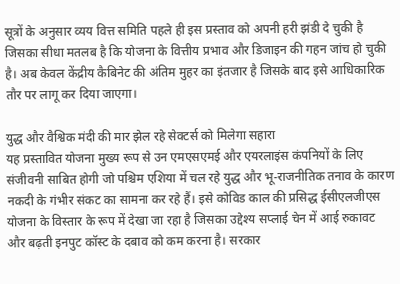सूत्रों के अनुसार व्यय वित्त समिति पहले ही इस प्रस्ताव को अपनी हरी झंडी दे चुकी है जिसका सीधा मतलब है कि योजना के वित्तीय प्रभाव और डिजाइन की गहन जांच हो चुकी है। अब केवल केंद्रीय कैबिनेट की अंतिम मुहर का इंतजार है जिसके बाद इसे आधिकारिक तौर पर लागू कर दिया जाएगा।

युद्ध और वैश्विक मंदी की मार झेल रहे सेक्टर्स को मिलेगा सहारा
यह प्रस्तावित योजना मुख्य रूप से उन एमएसएमई और एयरलाइंस कंपनियों के लिए संजीवनी साबित होगी जो पश्चिम एशिया में चल रहे युद्ध और भू-राजनीतिक तनाव के कारण नकदी के गंभीर संकट का सामना कर रहे हैं। इसे कोविड काल की प्रसिद्ध ईसीएलजीएस योजना के विस्तार के रूप में देखा जा रहा है जिसका उद्देश्य सप्लाई चेन में आई रुकावट और बढ़ती इनपुट कॉस्ट के दबाव को कम करना है। सरकार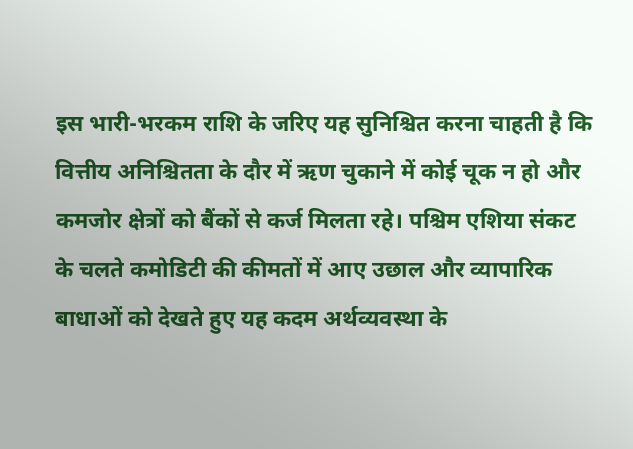इस भारी-भरकम राशि के जरिए यह सुनिश्चित करना चाहती है कि वित्तीय अनिश्चितता के दौर में ऋण चुकाने में कोई चूक न हो और कमजोर क्षेत्रों को बैंकों से कर्ज मिलता रहे। पश्चिम एशिया संकट के चलते कमोडिटी की कीमतों में आए उछाल और व्यापारिक बाधाओं को देखते हुए यह कदम अर्थव्यवस्था के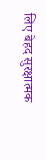लिए बेहद सुरक्षात्मक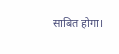साबित होगा।